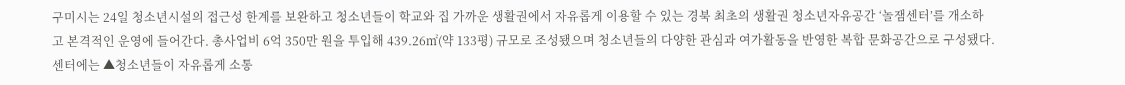구미시는 24일 청소년시설의 접근성 한계를 보완하고 청소년들이 학교와 집 가까운 생활권에서 자유롭게 이용할 수 있는 경북 최초의 생활권 청소년자유공간 ‘놀잼센터’를 개소하고 본격적인 운영에 들어간다. 총사업비 6억 350만 원을 투입해 439.26㎡(약 133평) 규모로 조성됐으며 청소년들의 다양한 관심과 여가활동을 반영한 복합 문화공간으로 구성됐다.센터에는 ▲청소년들이 자유롭게 소통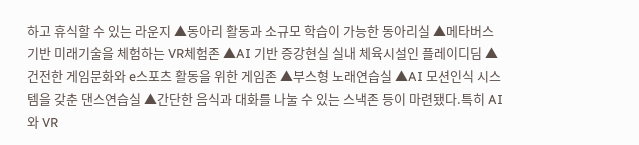하고 휴식할 수 있는 라운지 ▲동아리 활동과 소규모 학습이 가능한 동아리실 ▲메타버스 기반 미래기술을 체험하는 VR체험존 ▲AI 기반 증강현실 실내 체육시설인 플레이디딤 ▲건전한 게임문화와 e스포츠 활동을 위한 게임존 ▲부스형 노래연습실 ▲AI 모션인식 시스템을 갖춘 댄스연습실 ▲간단한 음식과 대화를 나눌 수 있는 스낵존 등이 마련됐다.특히 AI와 VR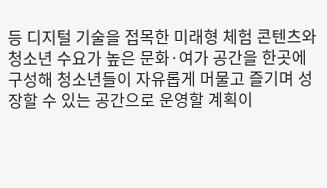등 디지털 기술을 접목한 미래형 체험 콘텐츠와 청소년 수요가 높은 문화·여가 공간을 한곳에 구성해 청소년들이 자유롭게 머물고 즐기며 성장할 수 있는 공간으로 운영할 계획이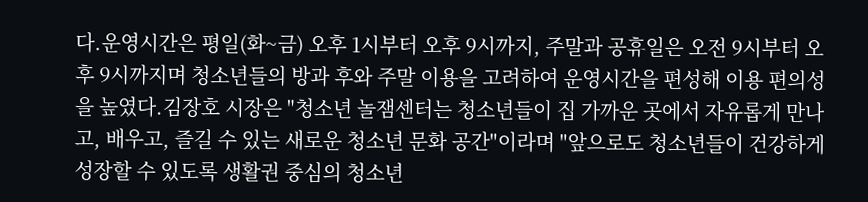다.운영시간은 평일(화~금) 오후 1시부터 오후 9시까지, 주말과 공휴일은 오전 9시부터 오후 9시까지며 청소년들의 방과 후와 주말 이용을 고려하여 운영시간을 편성해 이용 편의성을 높였다.김장호 시장은 "청소년 놀잼센터는 청소년들이 집 가까운 곳에서 자유롭게 만나고, 배우고, 즐길 수 있는 새로운 청소년 문화 공간"이라며 "앞으로도 청소년들이 건강하게 성장할 수 있도록 생활권 중심의 청소년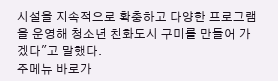시설을 지속적으로 확충하고 다양한 프로그램을 운영해 청소년 친화도시 구미를 만들어 가겠다"고 말했다.
주메뉴 바로가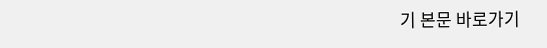기 본문 바로가기